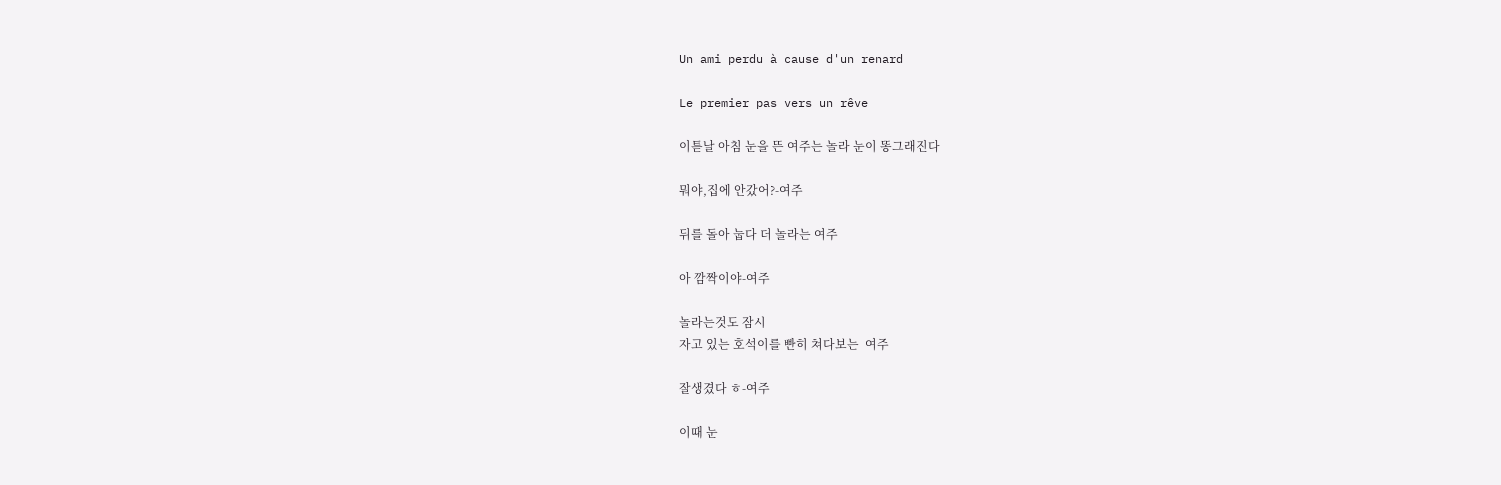Un ami perdu à cause d'un renard

Le premier pas vers un rêve

이튿날 아침 눈을 뜬 여주는 놀라 눈이 똥그래진다

뭐야,집에 안갔어?-여주

뒤를 돌아 눕다 더 놀라는 여주

아 깜짝이야-여주

놀라는것도 잠시
자고 있는 호석이를 빤히 쳐다보는  여주

잘생겼다 ㅎ-여주

이때 눈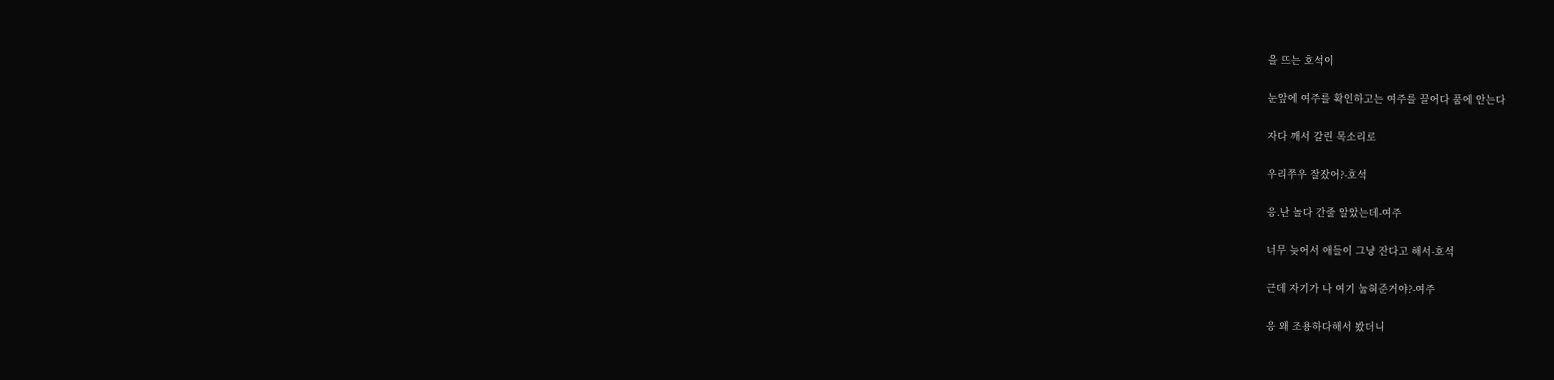을 뜨는 호석이

눈앞에 여주를 확인하고는 여주를 끌어다 품에 안는다

자다 깨서 갈린 목소리로

우리쭈우 잘잤어?-호석

응.난 놀다 간줄 알았는데-여주

너무 늦어서 애들이 그냥 잔다고 해서-호석

근데 자기가 나 여기 눕혀준거야?-여주

응 왜 조용하다해서 봤더니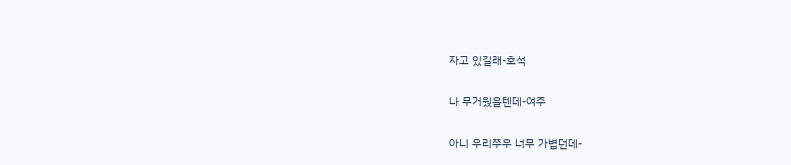자고 있길래-호석

나 무거웠을텐데-여주

아니 우리쭈우 너무 가볍던데-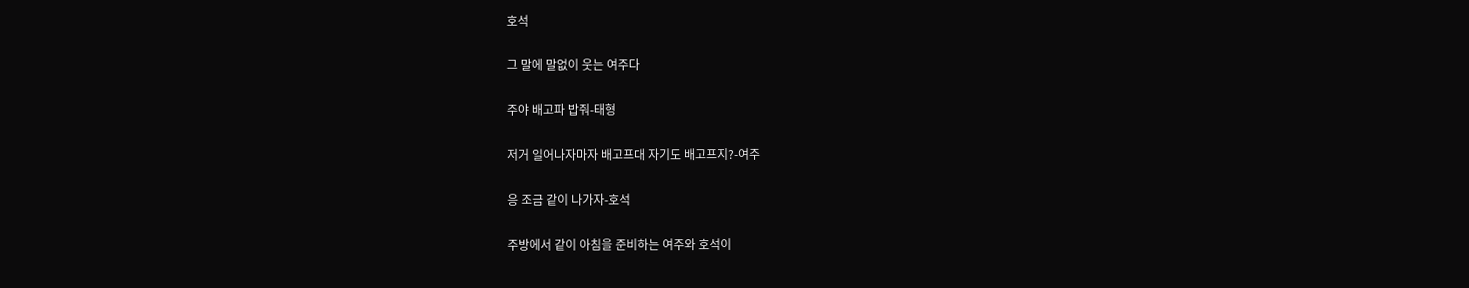호석

그 말에 말없이 웃는 여주다

주야 배고파 밥줘-태형

저거 일어나자마자 배고프대 자기도 배고프지?-여주

응 조금 같이 나가자-호석

주방에서 같이 아침을 준비하는 여주와 호석이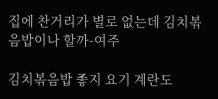집에 찬거리가 별로 없는데 김치볶음밥이나 할까-여주

김치볶음밥 좋지 요기 계란도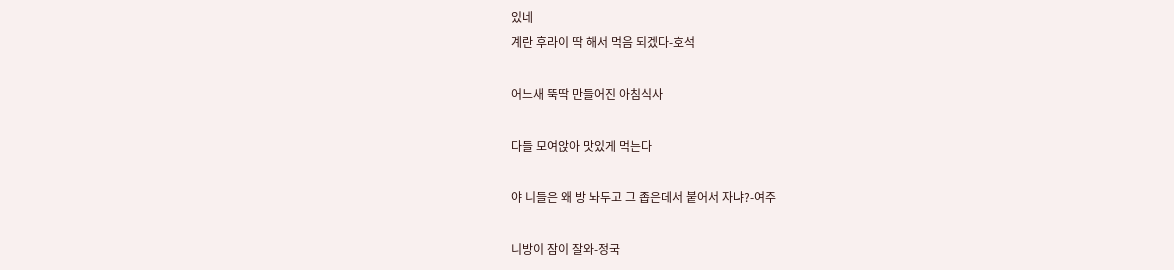있네
계란 후라이 딱 해서 먹음 되겠다-호석

어느새 뚝딱 만들어진 아침식사

다들 모여앉아 맛있게 먹는다

야 니들은 왜 방 놔두고 그 좁은데서 붙어서 자냐?-여주

니방이 잠이 잘와-정국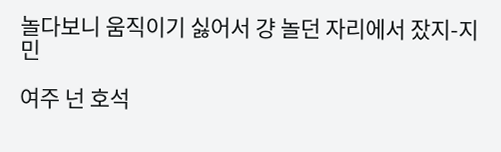놀다보니 움직이기 싫어서 걍 놀던 자리에서 잤지-지민

여주 넌 호석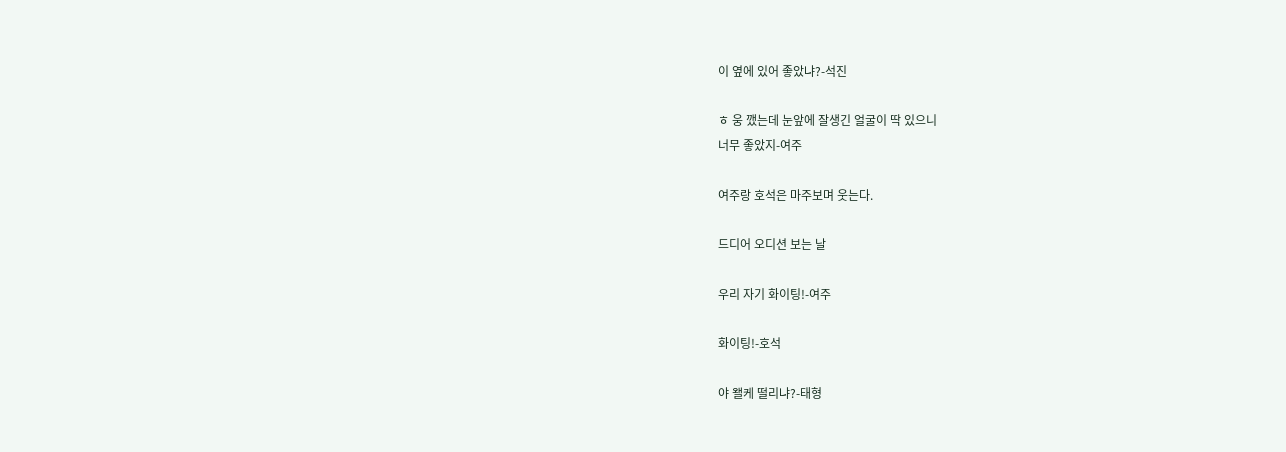이 옆에 있어 좋았냐?-석진

ㅎ 웅 깼는데 눈앞에 잘생긴 얼굴이 딱 있으니
너무 좋았지-여주

여주랑 호석은 마주보며 웃는다.

드디어 오디션 보는 날

우리 자기 화이팅!-여주

화이팅!-호석

야 왤케 떨리냐?-태형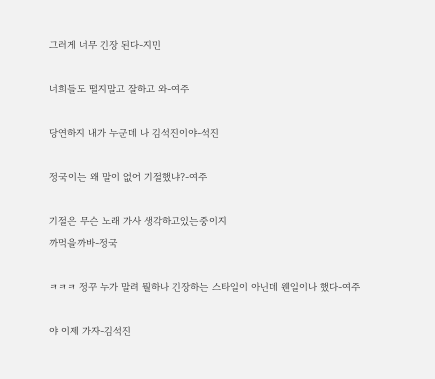그러게 너무 긴장 된다-지민

너희들도 떨지말고 잘하고 와-여주

당연하지 내가 누군데 나 김석진이야-석진

정국이는 왜 말이 없어 기절했냐?-여주

기절은 무슨 노래 가사 생각하고있는중이지
까먹을까바-정국

ㅋㅋㅋ 정꾸 누가 말려 뭘하나 긴장하는 스타일이 아닌데 웬일이나 했다-여주

야 이제 가자-김석진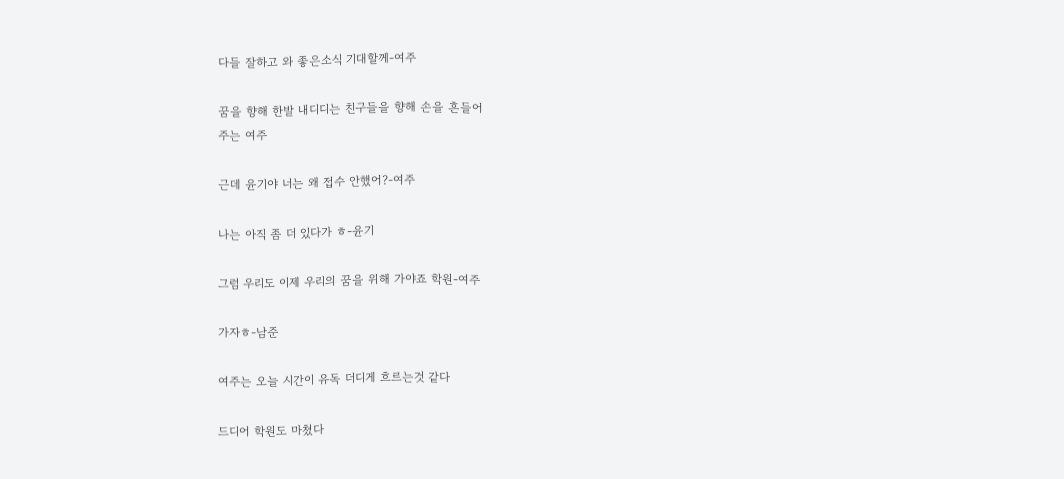다들 잘하고 와 좋은소식 기대할께-여주

꿈을 향해 한발 내디디는 친구들을 향해 손을 흔들어
주는 여주

근데 윤기야 너는 왜 접수 안했어?-여주

나는 아직 좀 더 있다가 ㅎ-윤기

그럼 우리도 이제 우리의 꿈을 위해 가야죠 학원-여주

가자ㅎ-남준

여주는 오늘 시간이 유독 더디게 흐르는것 같다

드디어 학원도 마쳤다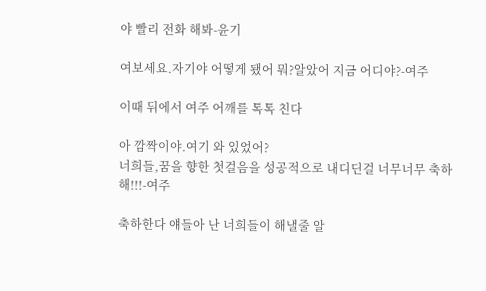야 빨리 전화 해봐-윤기

여보세요.자기야 어떻게 됐어 뭐?알았어 지금 어디야?-여주

이때 뒤에서 여주 어깨를 톡톡 친다

아 깜짝이야.여기 와 있었어?
너희들,꿈을 향한 첫걸음을 성공적으로 내디딘걸 너무너무 축하해!!!-여주

축하한다 얘들아 난 너희들이 해낼줄 알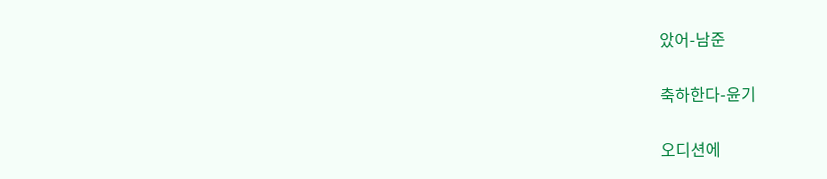았어-남준

축하한다-윤기

오디션에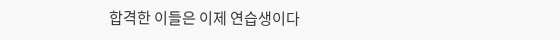합격한 이들은 이제 연습생이다